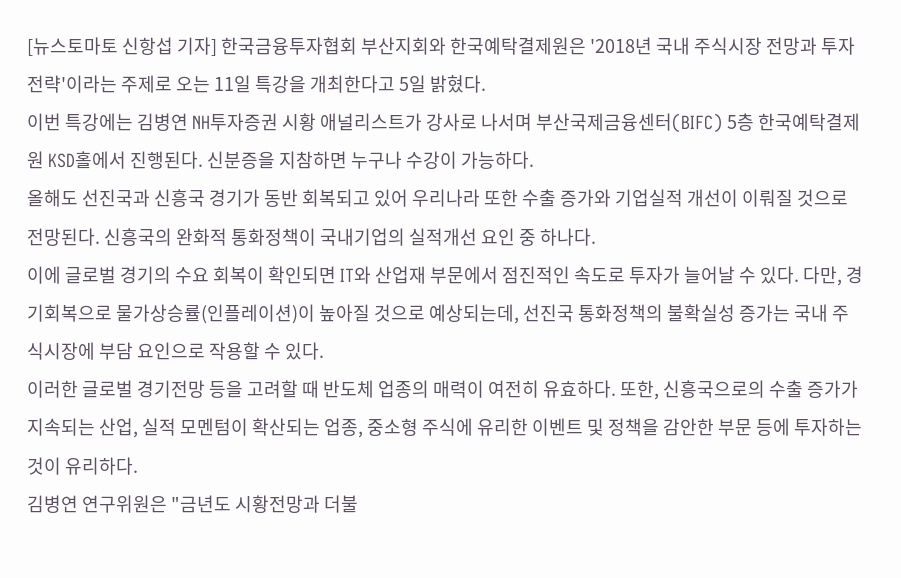[뉴스토마토 신항섭 기자] 한국금융투자협회 부산지회와 한국예탁결제원은 '2018년 국내 주식시장 전망과 투자전략'이라는 주제로 오는 11일 특강을 개최한다고 5일 밝혔다.
이번 특강에는 김병연 NH투자증권 시황 애널리스트가 강사로 나서며 부산국제금융센터(BIFC) 5층 한국예탁결제원 KSD홀에서 진행된다. 신분증을 지참하면 누구나 수강이 가능하다.
올해도 선진국과 신흥국 경기가 동반 회복되고 있어 우리나라 또한 수출 증가와 기업실적 개선이 이뤄질 것으로 전망된다. 신흥국의 완화적 통화정책이 국내기업의 실적개선 요인 중 하나다.
이에 글로벌 경기의 수요 회복이 확인되면 IT와 산업재 부문에서 점진적인 속도로 투자가 늘어날 수 있다. 다만, 경기회복으로 물가상승률(인플레이션)이 높아질 것으로 예상되는데, 선진국 통화정책의 불확실성 증가는 국내 주식시장에 부담 요인으로 작용할 수 있다.
이러한 글로벌 경기전망 등을 고려할 때 반도체 업종의 매력이 여전히 유효하다. 또한, 신흥국으로의 수출 증가가 지속되는 산업, 실적 모멘텀이 확산되는 업종, 중소형 주식에 유리한 이벤트 및 정책을 감안한 부문 등에 투자하는 것이 유리하다.
김병연 연구위원은 "금년도 시황전망과 더불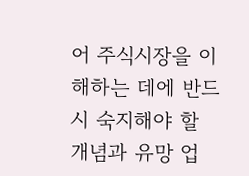어 주식시장을 이해하는 데에 반드시 숙지해야 할 개념과 유망 업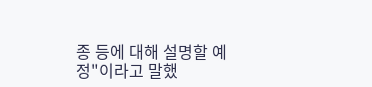종 등에 대해 설명할 예정"이라고 말했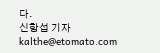다.
신항섭 기자 kalthe@etomato.com